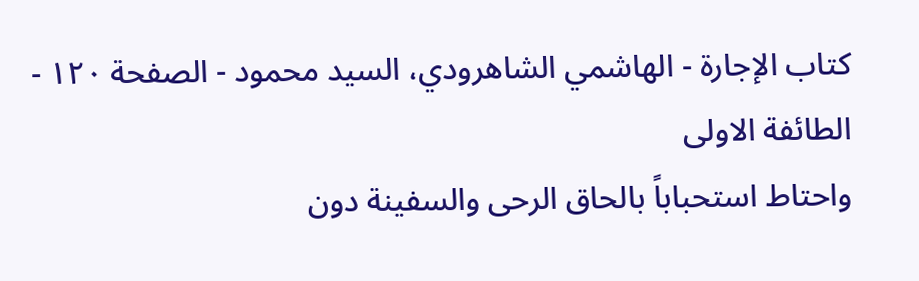كتاب الإجارة - الهاشمي الشاهرودي، السيد محمود - الصفحة ١٢٠ - الطائفة الاولى
واحتاط استحباباً بالحاق الرحى والسفينة دون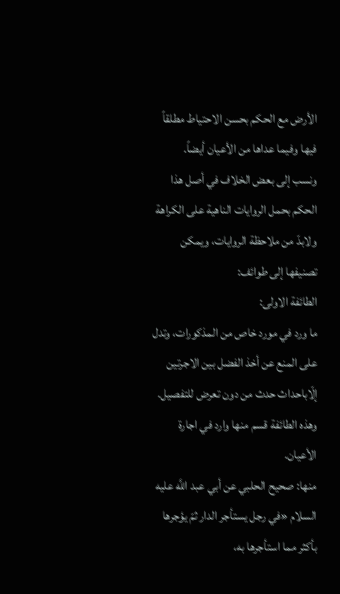الأرض مع الحكم بحسن الاحتياط مطلقاً فيها وفيما عداها من الأعيان أيضاً.
ونسب إلى بعض الخلاف في أصل هذا الحكم بحمل الروايات الناهية على الكراهة ولابدّ من ملاحظة الروايات، ويمكن تصنيفها إلى طوائف:
الطائفة الاولى:
ما ورد في مورد خاص من المذكورات، وتدل على المنع عن أخذ الفضل بين الاجرتين إلّاباحداث حدث من دون تعرض للتفصيل.
وهذه الطائفة قسم منها وارد في اجارة الأعيان.
منها: صحيح الحلبي عن أبي عبد اللَّه عليه السلام «في رجل يستأجر الدار ثمّ يؤجرها بأكثر مما استأجرها به،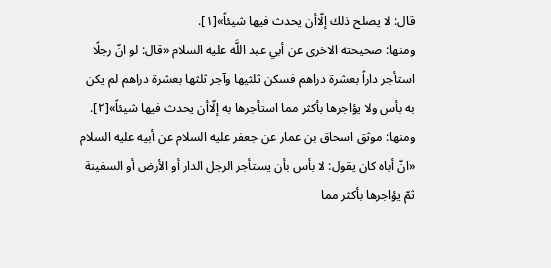قال: لا يصلح ذلك إلّاأن يحدث فيها شيئاً»[١].
ومنها: صحيحته الاخرى عن أبي عبد اللَّه عليه السلام «قال: لو انّ رجلًا استأجر داراً بعشرة دراهم فسكن ثلثيها وآجر ثلثها بعشرة دراهم لم يكن به بأس ولا يؤاجرها بأكثر مما استأجرها به إلّاأن يحدث فيها شيئاً»[٢].
ومنها: موثق اسحاق بن عمار عن جعفر عليه السلام عن أبيه عليه السلام «انّ أباه كان يقول: لا بأس بأن يستأجر الرجل الدار أو الأرض أو السفينة ثمّ يؤاجرها بأكثر مما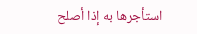استأجرها به إذا أصلح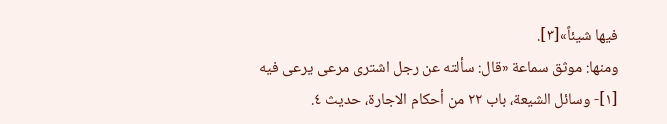فيها شيئاً»[٣].
ومنها: موثق سماعة «قال: سألته عن رجل اشترى مرعى يرعى فيه
[١]- وسائل الشيعة، باب ٢٢ من أحكام الاجارة، حديث ٤.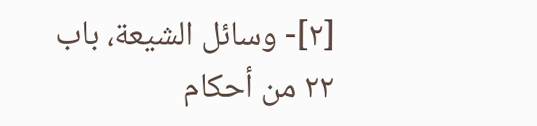[٢]- وسائل الشيعة، باب ٢٢ من أحكام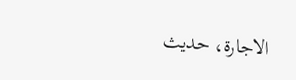الاجارة، حديث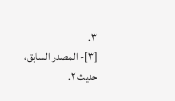٣.
[٣]- المصدر السابق، حديث ٢.